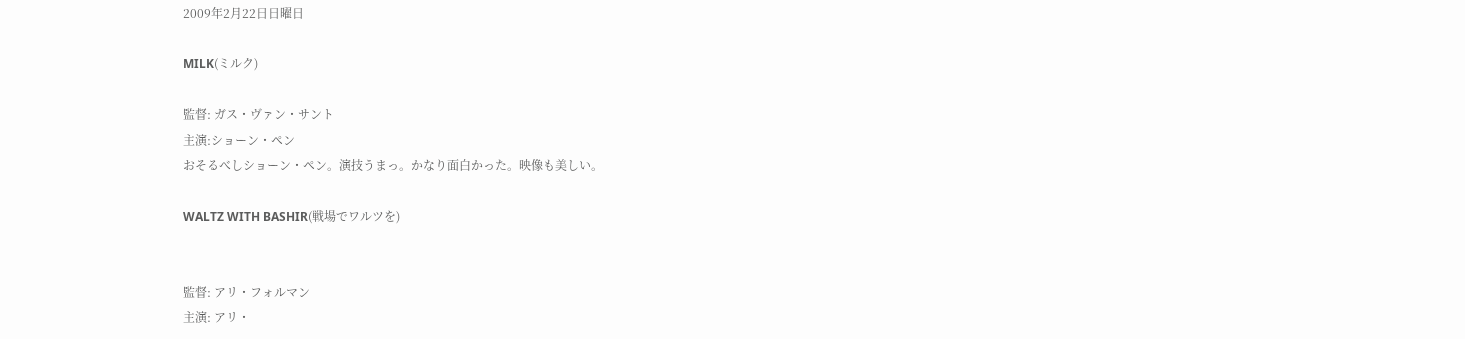2009年2月22日日曜日

MILK(ミルク)

監督: ガス・ヴァン・サント
主演:ショーン・ペン
おそるべしショーン・ペン。演技うまっ。かなり面白かった。映像も美しい。

WALTZ WITH BASHIR(戦場でワルツを)


監督: アリ・フォルマン
主演: アリ・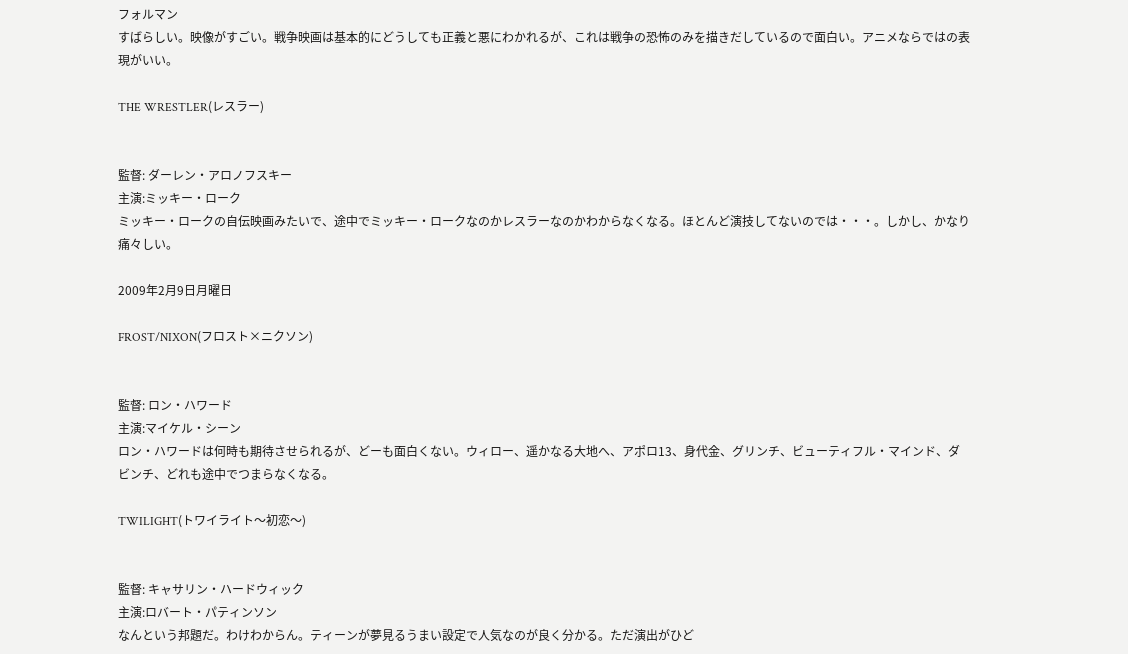フォルマン
すばらしい。映像がすごい。戦争映画は基本的にどうしても正義と悪にわかれるが、これは戦争の恐怖のみを描きだしているので面白い。アニメならではの表現がいい。

THE WRESTLER(レスラー)


監督: ダーレン・アロノフスキー
主演:ミッキー・ローク
ミッキー・ロークの自伝映画みたいで、途中でミッキー・ロークなのかレスラーなのかわからなくなる。ほとんど演技してないのでは・・・。しかし、かなり痛々しい。

2009年2月9日月曜日

FROST/NIXON(フロスト×ニクソン)


監督: ロン・ハワード
主演:マイケル・シーン
ロン・ハワードは何時も期待させられるが、どーも面白くない。ウィロー、遥かなる大地へ、アポロ13、身代金、グリンチ、ビューティフル・マインド、ダビンチ、どれも途中でつまらなくなる。

TWILIGHT(トワイライト〜初恋〜)


監督: キャサリン・ハードウィック
主演:ロバート・パティンソン
なんという邦題だ。わけわからん。ティーンが夢見るうまい設定で人気なのが良く分かる。ただ演出がひど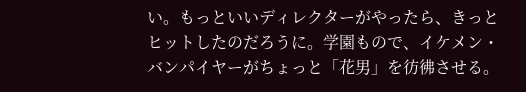い。もっといいディレクターがやったら、きっとヒットしたのだろうに。学園もので、イケメン・バンパイヤーがちょっと「花男」を彷彿させる。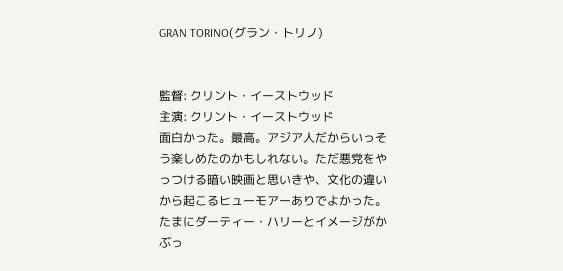GRAN TORINO(グラン・トリノ)


監督: クリント・イーストウッド
主演: クリント・イーストウッド
面白かった。最高。アジア人だからいっそう楽しめたのかもしれない。ただ悪党をやっつける暗い映画と思いきや、文化の違いから起こるヒューモアーありでよかった。たまにダーティー・ハリーとイメージがかぶっ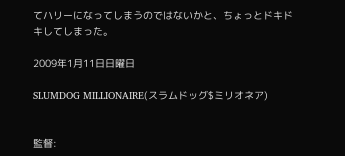てハリーになってしまうのではないかと、ちょっとドキドキしてしまった。

2009年1月11日日曜日

SLUMDOG MILLIONAIRE(スラムドッグ$ミリオネア)


監督: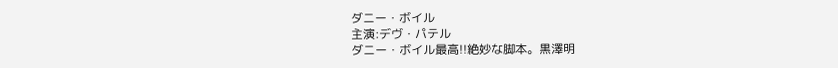ダニー・ボイル
主演:デヴ・パテル
ダニー・ボイル最高!!絶妙な脚本。黒澤明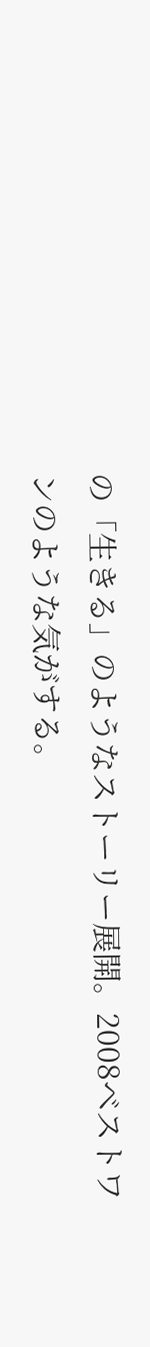の「生きる」のようなストーリー展開。2008ベストワンのような気がする。